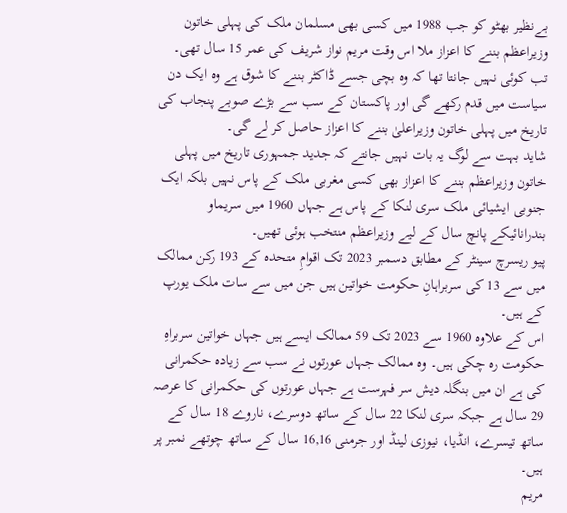بےنظیر بھٹو کو جب 1988 میں کسی بھی مسلمان ملک کی پہلی خاتون وزیراعظم بننے کا اعزاز ملا اس وقت مریم نواز شریف کی عمر 15 سال تھی۔
تب کوئی نہیں جانتا تھا کہ وہ بچی جسے ڈاکٹر بننے کا شوق ہے وہ ایک دن سیاست میں قدم رکھے گی اور پاکستان کے سب سے بڑے صوبے پنجاب کی تاریخ میں پہلی خاتون وزیراعلیٰ بننے کا اعزاز حاصل کر لے گی۔
شاید بہت سے لوگ یہ بات نہیں جانتے کہ جدید جمہوری تاریخ میں پہلی خاتون وزیراعظم بننے کا اعزاز بھی کسی مغربی ملک کے پاس نہیں بلکہ ایک جنوبی ایشیائی ملک سری لنکا کے پاس ہے جہاں 1960 میں سریماو بندرانائیکے پانچ سال کے لیے وزیراعظم منتخب ہوئی تھیں۔
پیو ریسرچ سینٹر کے مطابق دسمبر 2023 تک اقوامِ متحدہ کے 193 رکن ممالک میں سے 13 کی سربراہانِ حکومت خواتین ہیں جن میں سے سات ملک یورپ کے ہیں۔
اس کے علاوہ 1960 سے 2023 تک 59 ممالک ایسے ہیں جہاں خواتین سربراہِ حکومت رہ چکی ہیں۔ وہ ممالک جہاں عورتوں نے سب سے زیادہ حکمرانی کی ہے ان میں بنگلہ دیش سر فہرست ہے جہاں عورتوں کی حکمرانی کا عرصہ 29 سال ہے جبکہ سری لنکا 22 سال کے ساتھ دوسرے، ناروے 18 سال کے ساتھ تیسرے، انڈیا، نیوزی لینڈ اور جرمنی 16,16 سال کے ساتھ چوتھے نمبر پر ہیں۔
مریم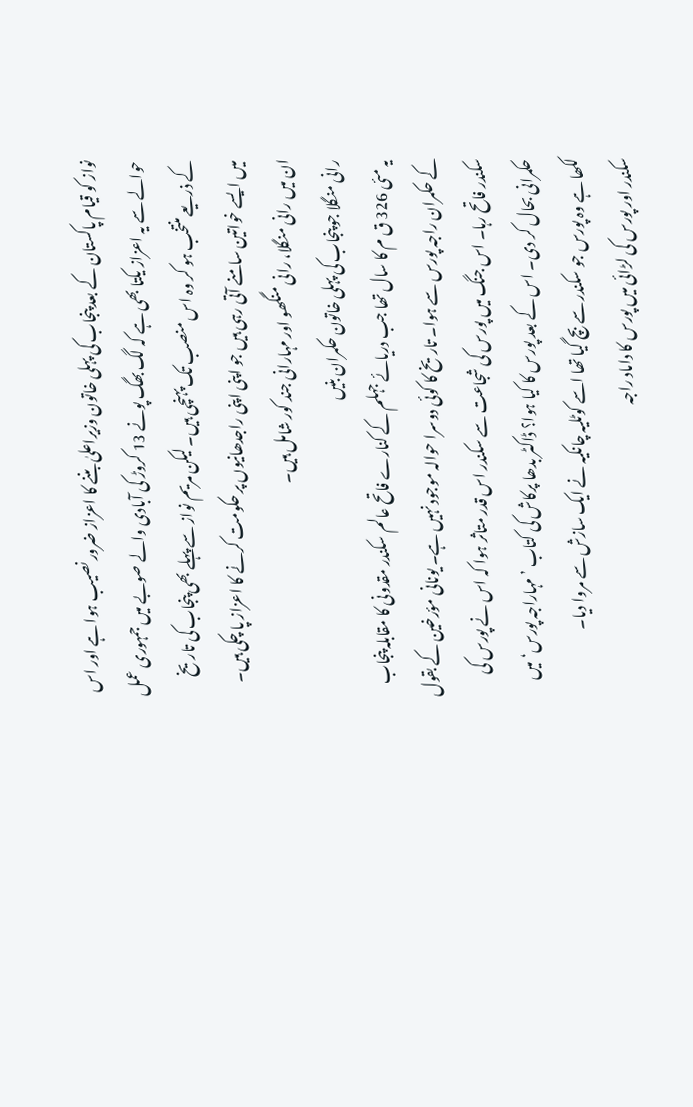نواز کو قیام پاکستان کے بعد پنجاب کی پہلی خاتون وزیراعلیٰ بننے کا اعزاز ضرور نصیب ہوا ہے اور اس حوالے سے یہ اعزاز یکتا بھی ہے کہ لگ بھگ پونے 13 کروڑ کی آبادی والے صوبے میں جمہوری عمل کے ذریعے منتخب ہو کر وہ اس منصب تک پہنچی ہیں۔ لیکن مریم نواز سے پہلے بھی پنجاب کی تاریخ میں ایسے خواتین سامنے آتی رہی ہیں جو اپنی اپنی راجدھانیوں پر حکومت کرنے کا اعزاز پا چکی ہیں۔ ان میں رانی منگلا، رانی منگھو اور مہارانی جند کور شامل ہیں۔
رانی منگلا جو پنجاب کی پہلی خاتون حکمران بنیں
یہ مئی 326 ق م کا سال تھا جب دریائے جہلم کے کنارے فاتح عالم سکندر مقدونی کا مقابلہ پنجاب کے حکمران راجہ پورس سے ہوا۔ تاریخ کا کوئی دوسرا حوالہ موجود نہیں ہے۔ یونانی مؤرخین کے بقول سکندر فاتح رہا۔ اس جنگ میں پورس کی شجاعت سے سکندر اس قدر متاثر ہوا کہ اس نے پورس کی حکمرانی بحال کر دی۔ اس کے بعد پورس کا کیا ہوا؟ ڈاکٹر بدھا پرکاش کی کتاب ’مہاراجہ پورس‘ میں لکھا ہے وہ پورس جو سکندر سے بچ گیا تھا اسے کوٹلیہ چانکیہ نے ایک سازش سے مروا دیا۔
سکندر اور پورس کی لڑائی میں پورس کا داماد راجہ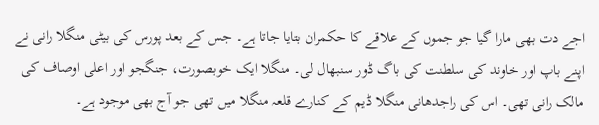اجے دت بھی مارا گیا جو جموں کے علاقے کا حکمران بتایا جاتا ہے۔ جس کے بعد پورس کی بیٹی منگلا رانی نے اپنے باپ اور خاوند کی سلطنت کی باگ ڈور سنبھال لی۔ منگلا ایک خوبصورت، جنگجو اور اعلی اوصاف کی مالک رانی تھی۔ اس کی راجدھانی منگلا ڈیم کے کنارے قلعہ منگلا میں تھی جو آج بھی موجود ہے۔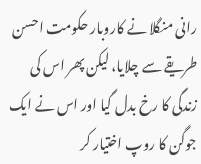رانی منگلا نے کاروبار حکومت احسن طریقے سے چلایا، لیکن پھر اس کی زندگی کا رخ بدل گیا اور اس نے ایک جوگن کا روپ اختیار کر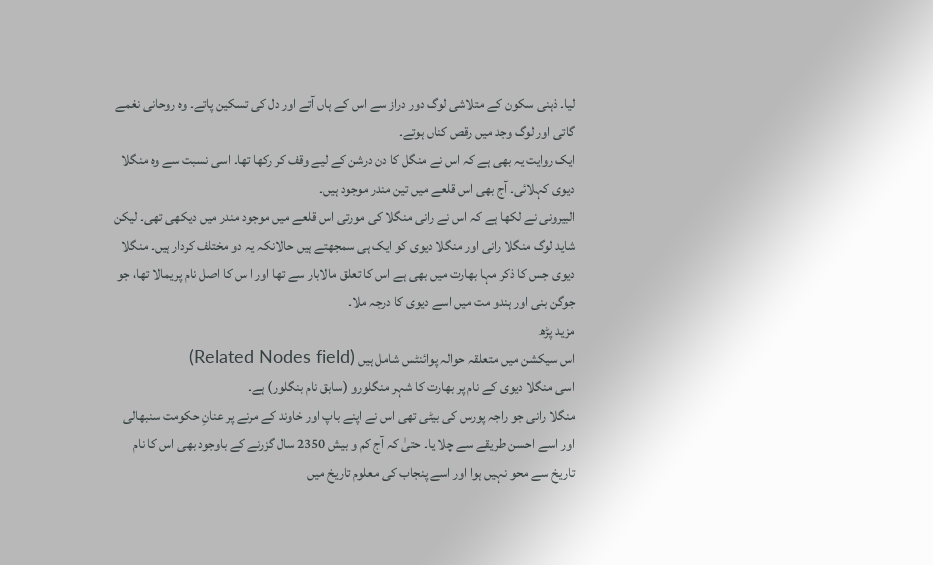لیا۔ ذہنی سکون کے متلاشی لوگ دور دراز سے اس کے ہاں آتے اور دل کی تسکین پاتے۔ وہ روحانی نغمے گاتی اور لوگ وجد میں رقص کناں ہوتے۔
ایک روایت یہ بھی ہے کہ اس نے منگل کا دن درشن کے لیے وقف کر رکھا تھا۔ اسی نسبت سے وہ منگلا دیوی کہلائی۔ آج بھی اس قلعے میں تین مندر موجود ہیں۔
البیرونی نے لکھا ہے کہ اس نے رانی منگلا کی مورتی اس قلعے میں موجود مندر میں دیکھی تھی۔ لیکن شاید لوگ منگلا رانی اور منگلا دیوی کو ایک ہی سمجھتے ہیں حالانکہ یہ دو مختلف کردار ہیں۔ منگلا دیوی جس کا ذکر مہا بھارت میں بھی ہے اس کا تعلق مالابار سے تھا اور ا س کا اصل نام پریمالا تھا، جو جوگن بنی اور ہندو مت میں اسے دیوی کا درجہ ملا۔
مزید پڑھ
اس سیکشن میں متعلقہ حوالہ پوائنٹس شامل ہیں (Related Nodes field)
اسی منگلا دیوی کے نام پر بھارت کا شہر منگلورو (سابق نام بنگلور) ہے۔
منگلا رانی جو راجہ پورس کی بیٹی تھی اس نے اپنے باپ اور خاوند کے مرنے پر عنانِ حکومت سنبھالی اور اسے احسن طریقے سے چلا یا۔ حتیٰ کہ آج کم و بیش 2350 سال گزرنے کے باوجود بھی اس کا نام تاریخ سے محو نہیں ہوا اور اسے پنجاب کی معلوم تاریخ میں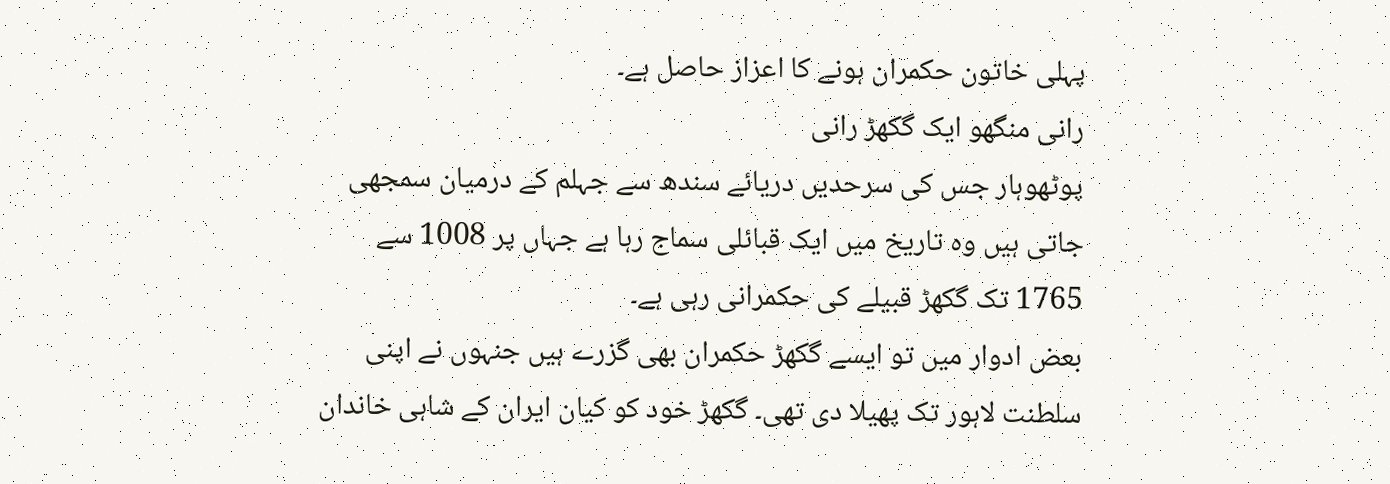پہلی خاتون حکمران ہونے کا اعزاز حاصل ہے۔
رانی منگھو ایک گکھڑ رانی
پوٹھوہار جس کی سرحدیں دریائے سندھ سے جہلم کے درمیان سمجھی جاتی ہیں وہ تاریخ میں ایک قبائلی سماج رہا ہے جہاں پر 1008 سے 1765 تک گکھڑ قبیلے کی حکمرانی رہی ہے۔
بعض ادوار میں تو ایسے گکھڑ حکمران بھی گزرے ہیں جنہوں نے اپنی سلطنت لاہور تک پھیلا دی تھی۔ گکھڑ خود کو کیان ایران کے شاہی خاندان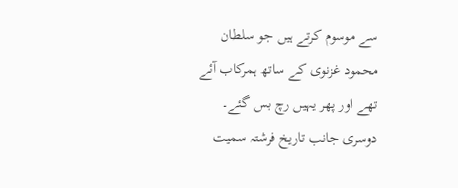سے موسوم کرتے ہیں جو سلطان محمود غزنوی کے ساتھ ہمرکاب آئے تھے اور پھر یہیں رچ بس گئے۔
دوسری جانب تاریخ فرشتہ سمیت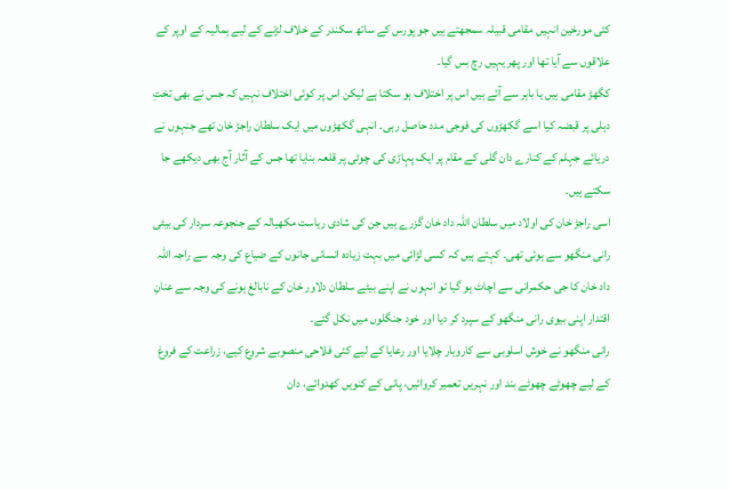کئی مورخین انہیں مقامی قبیلہ سمجھتے ہیں جو پورس کے ساتھ سکندر کے خلاف لڑنے کے لیے ہمالیہ کے اوپر کے علاقوں سے آیا تھا اور پھر یہیں رچ بس گیا۔
کگھڑ مقامی ہیں یا باہر سے آئے ہیں اس پر اختلاف ہو سکتا ہے لیکن اس پر کوئی اختلاف نہیں کہ جس نے بھی تختِ دہلی پر قبضہ کیا اسے گکھڑوں کی فوجی مدد حاصل رہی۔ انہی گکھڑوں میں ایک سلطان راجڑ خان تھے جنہوں نے دریائے جہلم کے کنارے دان گلی کے مقام پر ایک پہاڑی کی چوٹی پر قلعہ بنایا تھا جس کے آثار آج بھی دیکھے جا سکتے ہیں۔
اسی راجڑ خان کی اولاد میں سلطان اللہ داد خان گزرے ہیں جن کی شادی ریاست مکھیالہ کے جنجوعہ سردار کی بیٹی رانی منگھو سے ہوئی تھی۔ کہتے ہیں کہ کسی لڑائی میں بہت زیادہ انسانی جانوں کے ضیاع کی وجہ سے راجہ اللہ داد خان کا جی حکمرانی سے اچاٹ ہو گیا تو انہوں نے اپنے بیٹے سلطان دلاور خان کے نابالغ ہونے کی وجہ سے عنانِ اقتدار اپنی بیوی رانی منگھو کے سپرد کر دیا اور خود جنگلوں میں نکل گئے۔
رانی منگھو نے خوش اسلوبی سے کاروبار چلایا اور رعایا کے لیے کئی فلاحی منصوبے شروع کیے، زراعت کے فروغ کے لیے چھوٹے چھوٹے بند اور نہریں تعمیر کروائیں، پانی کے کنویں کھدوائے، دان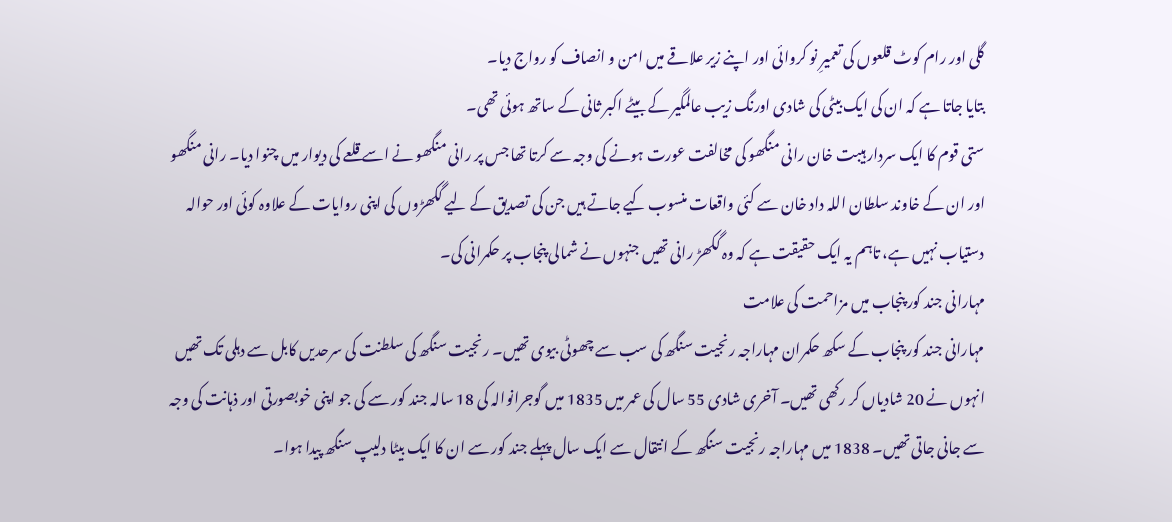گلی اور رام کوٹ قلعوں کی تعمیرِ نو کروائی اور اپنے زیر علاقے میں امن و انصاف کو رواج دیا۔
بتایا جاتا ہے کہ ان کی ایک بیٹی کی شادی اورنگ زیب عالمگیر کے بیٹے اکبر ثانی کے ساتھ ہوئی تھی۔
ستی قوم کا ایک سردار ہیبت خان رانی منگھو کی مخالفت عورت ہونے کی وجہ سے کرتا تھا جس پر رانی منگھو نے اسے قلعے کی دیوار میں چنوا دیا۔ رانی منگھو اور ان کے خاوند سلطان اللہ داد خان سے کئی واقعات منسوب کیے جاتے ہیں جن کی تصدیق کے لیے گکھڑوں کی اپنی روایات کے علاوہ کوئی اور حوالہ دستیاب نہیں ہے، تاہم یہ ایک حقیقت ہے کہ وہ گکھڑ رانی تھیں جنہوں نے شمالی پنجاب پر حکمرانی کی۔
مہارانی جند کور پنجاب میں مزاحمت کی علامت
مہارانی جند کور پنجاب کے سکھ حکمران مہاراجہ رنجیت سنگھ کی سب سے چھوٹی بیوی تھیں۔ رنجیت سنگھ کی سلطنت کی سرحدیں کابل سے دہلی تک تھیں انہوں نے 20 شادیاں کر رکھی تھیں۔ آخری شادی 55 سال کی عمر میں 1835 میں گوجرانوالہ کی 18 سالہ جند کور سے کی جو اپنی خوبصورتی اور ذہانت کی وجہ سے جانی جاتی تھیں۔ 1838 میں مہاراجہ رنجیت سنگھ کے انتقال سے ایک سال پہلے جند کور سے ان کا ایک بیٹا دلیپ سنگھ پیدا ہوا۔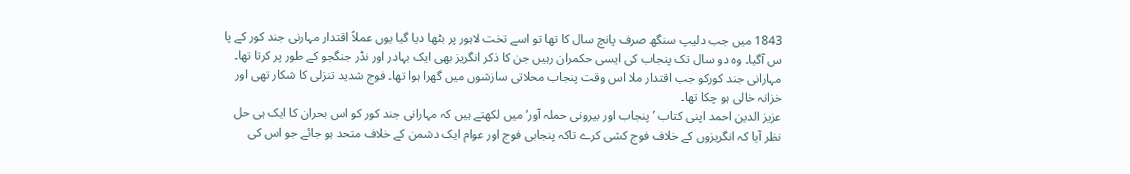1843 میں جب دلیپ سنگھ صرف پانچ سال کا تھا تو اسے تخت لاہور پر بٹھا دیا گیا یوں عملاً اقتدار مہارنی جند کور کے پا س آگیا۔ وہ دو سال تک پنجاب کی ایسی حکمران رہیں جن کا ذکر انگریز بھی ایک بہادر اور نڈر جنگجو کے طور پر کرتا تھا۔ مہارانی جند کورکو جب اقتدار ملا اس وقت پنجاب محلاتی سازشوں میں گھرا ہوا تھا۔ فوج شدید تنزلی کا شکار تھی اور خزانہ خالی ہو چکا تھا۔
عزیز الدین احمد اپنی کتاب ’پنجاب اور بیرونی حملہ آور‘ میں لکھتے ہیں کہ مہارانی جند کور کو اس بحران کا ایک ہی حل نظر آیا کہ انگریزوں کے خلاف فوج کشی کرے تاکہ پنجابی فوج اور عوام ایک دشمن کے خلاف متحد ہو جائے جو اس کی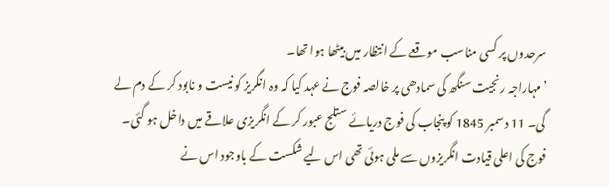سرحدوں پر کسی مناسب موقعے کے انتظار میں بیٹھا ہوا تھا۔
’مہاراجہ رنجیت سنگھ کی سمادھی پر خالصہ فوج نے عہد کیا کہ وہ انگریز کو نیست و نابود کر کے دم لے گی۔ 11 دسمبر 1845 کو پنجاب کی فوج دریائے ستلج عبور کر کے انگریزی علاقے میں داخل ہو گئی۔ فوج کی اعلی قیادت انگریزوں سے ملی ہوئی تھی اس لیے شکست کے باوجود اس نے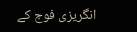انگریزی فوج کے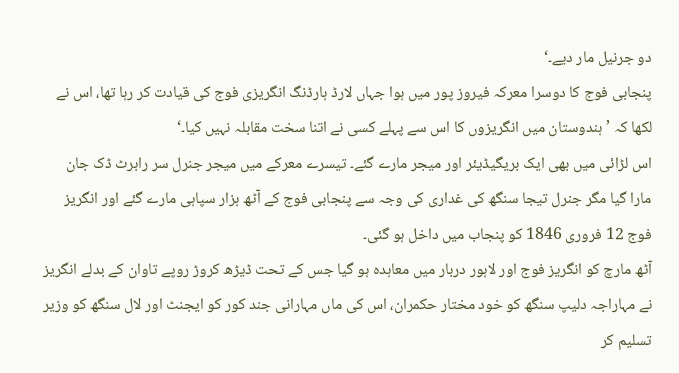دو جرنیل مار دیے۔‘
پنجابی فوج کا دوسرا معرکہ فیروز پور میں ہوا جہاں لارڈ ہارڈنگ انگریزی فوج کی قیادت کر رہا تھا، اس نے لکھا کہ ’ہندوستان میں انگریزوں کا اس سے پہلے کسی نے اتنا سخت مقابلہ نہیں کیا۔‘
اس لڑائی میں بھی ایک بریگیڈیئر اور میجر مارے گئے۔ تیسرے معرکے میں میجر جنرل سر رابرٹ ڈک جان مارا گیا مگر جنرل تیجا سنگھ کی غداری کی وجہ سے پنجابی فوج کے آٹھ ہزار سپاہی مارے گئے اور انگریز فوج 12 فروری 1846 کو پنجاب میں داخل ہو گئی۔
آٹھ مارچ کو انگریز فوج اور لاہور دربار میں معاہدہ ہو گیا جس کے تحت ڈیڑھ کروڑ روپے تاوان کے بدلے انگریز نے مہاراجہ دلیپ سنگھ کو خود مختار حکمران، اس کی ماں مہارانی جند کور کو ایجنٹ اور لال سنگھ کو وزیر تسلیم کر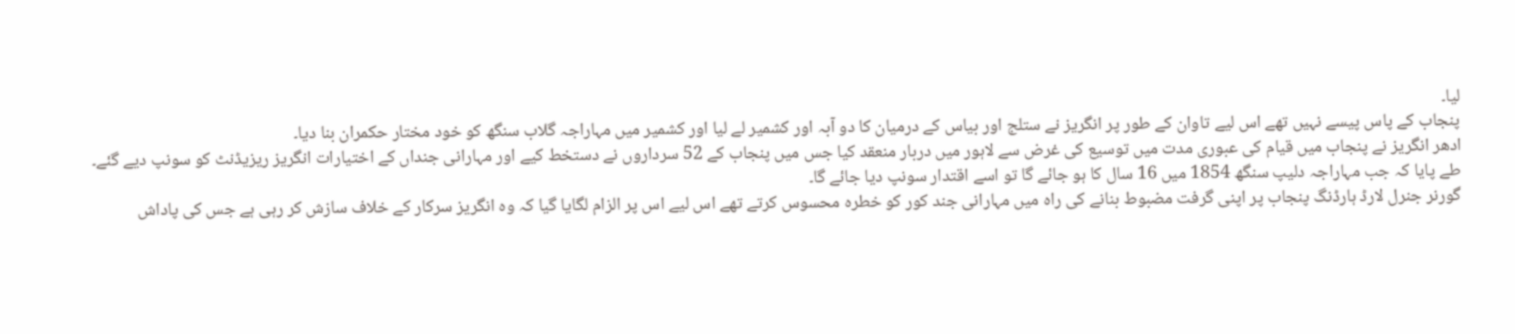لیا۔
پنجاب کے پاس پیسے نہیں تھے اس لیے تاوان کے طور پر انگریز نے ستلج اور بیاس کے درمیان کا دو آبہ اور کشمیر لے لیا اور کشمیر میں مہاراجہ گلاب سنگھ کو خود مختار حکمران بنا دیا۔
ادھر انگریز نے پنجاب میں قیام کی عبوری مدت میں توسیع کی غرض سے لاہور میں دربار منعقد کیا جس میں پنجاب کے 52 سرداروں نے دستخط کیے اور مہارانی جنداں کے اختیارات انگریز ریزیڈنٹ کو سونپ دیے گئے۔
طے پایا کہ جب مہاراجہ دلیپ سنگھ 1854 میں 16 سال کا ہو جائے گا تو اسے اقتدار سونپ دیا جائے گا۔
گورنر جنرل لارڈ ہارڈنگ پنجاب پر اپنی گرفت مضبوط بنانے کی راہ میں مہارانی جند کور کو خطرہ محسوس کرتے تھے اس لیے اس پر الزام لگایا گیا کہ وہ انگریز سرکار کے خلاف سازش کر رہی ہے جس کی پاداش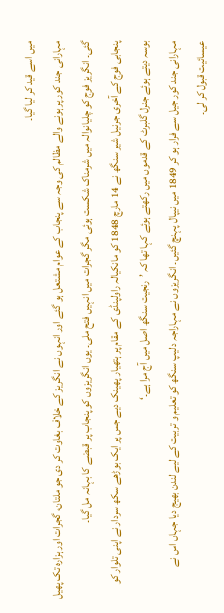میں اسے قید کر لیا گیا۔
مہارانی جند کور پر ہونے والے مظالم کی وجہ سے پنجاب کے عوام مشتعل ہو گئے اور انہوں نے انگریز کے خلاف بغاوت کر دی جو ملتان، گجرات اور ہزارہ تک پھیل گئی۔ انگریز فوج کو چلیانوالہ میں شرمناک شکست ہوئی مگر گجرات میں انہیں فتح ملی۔ یوں انگریزوں کو پنجاب پر قبضے کا بہانہ مل گیا۔
پنجابی فوج کے آخری جرنیل شیر سنگھ نے 14 مارچ 1848 کو مانکیالہ راولپنڈی کے مقام پر ہتھیار پھینک دیے جس پر ایک بوڑھے سکھ سردار نے اپنی تلوار کو بوسہ دیتے ہوئے جنرل گلبرٹ کے قدموں میں رکھتے ہوئے کہا تھا کہ ’رنجیت سنگھ اصل میں آج مرا ہے۔‘
مہارانی جند کور جیل سے فرار ہو کر 1849 میں نیپال پہنچ گئیں۔ انگریزوں نے مہاراجہ دلیپ سنگھ کو تعلیم و تربیت کے لیے لندن بھیج دیا جہاں اس نے عیسائیت قبول کر لی۔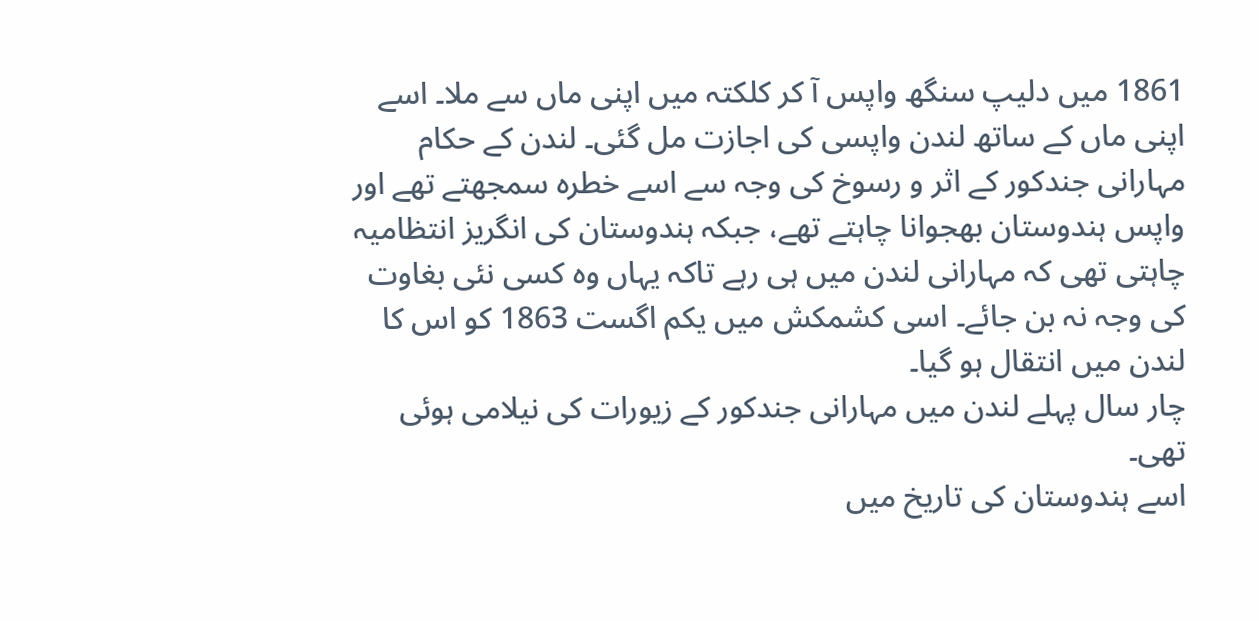1861 میں دلیپ سنگھ واپس آ کر کلکتہ میں اپنی ماں سے ملا۔ اسے اپنی ماں کے ساتھ لندن واپسی کی اجازت مل گئی۔ لندن کے حکام مہارانی جندکور کے اثر و رسوخ کی وجہ سے اسے خطرہ سمجھتے تھے اور واپس ہندوستان بھجوانا چاہتے تھے، جبکہ ہندوستان کی انگریز انتظامیہ چاہتی تھی کہ مہارانی لندن میں ہی رہے تاکہ یہاں وہ کسی نئی بغاوت کی وجہ نہ بن جائے۔ اسی کشمکش میں یکم اگست 1863 کو اس کا لندن میں انتقال ہو گیا۔
چار سال پہلے لندن میں مہارانی جندکور کے زیورات کی نیلامی ہوئی تھی۔
اسے ہندوستان کی تاریخ میں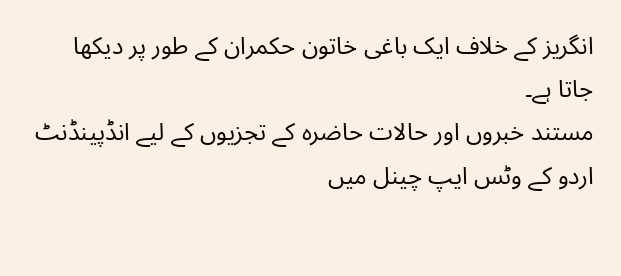انگریز کے خلاف ایک باغی خاتون حکمران کے طور پر دیکھا جاتا ہے۔
مستند خبروں اور حالات حاضرہ کے تجزیوں کے لیے انڈپینڈنٹ اردو کے وٹس ایپ چینل میں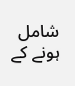شامل ہونے کے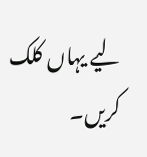لیے یہاں کلک کریں۔